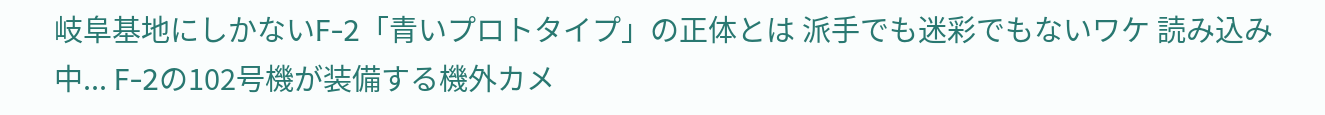岐阜基地にしかないF-2「青いプロトタイプ」の正体とは 派手でも迷彩でもないワケ 読み込み中... F-2の102号機が装備する機外カメ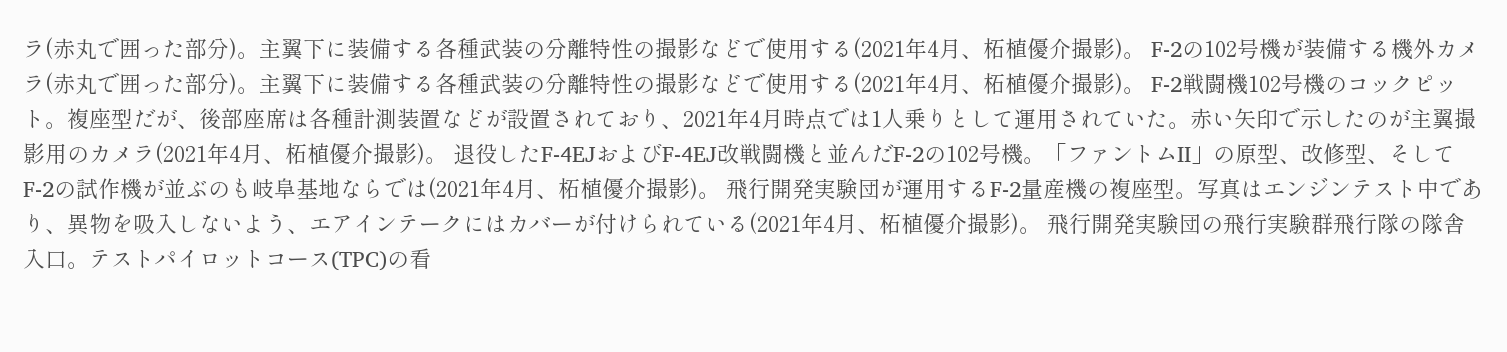ラ(赤丸で囲った部分)。主翼下に装備する各種武装の分離特性の撮影などで使用する(2021年4月、柘植優介撮影)。 F-2の102号機が装備する機外カメラ(赤丸で囲った部分)。主翼下に装備する各種武装の分離特性の撮影などで使用する(2021年4月、柘植優介撮影)。 F-2戦闘機102号機のコックピット。複座型だが、後部座席は各種計測装置などが設置されており、2021年4月時点では1人乗りとして運用されていた。赤い矢印で示したのが主翼撮影用のカメラ(2021年4月、柘植優介撮影)。 退役したF-4EJおよびF-4EJ改戦闘機と並んだF-2の102号機。「ファントムII」の原型、改修型、そしてF-2の試作機が並ぶのも岐阜基地ならでは(2021年4月、柘植優介撮影)。 飛行開発実験団が運用するF-2量産機の複座型。写真はエンジンテスト中であり、異物を吸入しないよう、エアインテークにはカバーが付けられている(2021年4月、柘植優介撮影)。 飛行開発実験団の飛行実験群飛行隊の隊舎入口。テストパイロットコース(TPC)の看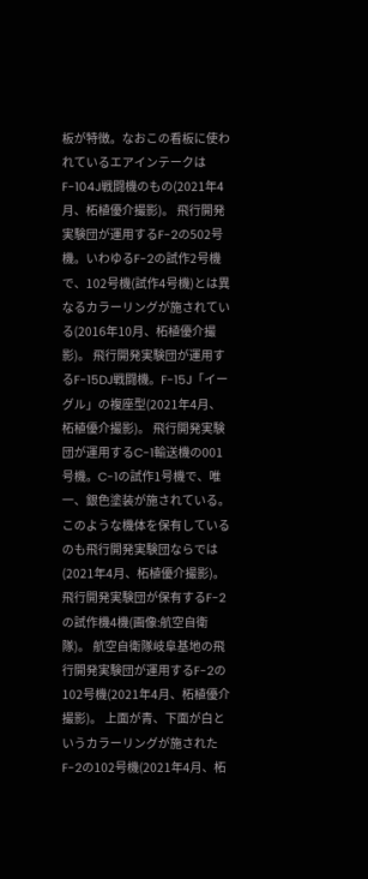板が特徴。なおこの看板に使われているエアインテークはF-104J戦闘機のもの(2021年4月、柘植優介撮影)。 飛行開発実験団が運用するF-2の502号機。いわゆるF-2の試作2号機で、102号機(試作4号機)とは異なるカラーリングが施されている(2016年10月、柘植優介撮影)。 飛行開発実験団が運用するF-15DJ戦闘機。F-15J「イーグル」の複座型(2021年4月、柘植優介撮影)。 飛行開発実験団が運用するC-1輸送機の001号機。C-1の試作1号機で、唯一、銀色塗装が施されている。このような機体を保有しているのも飛行開発実験団ならでは(2021年4月、柘植優介撮影)。 飛行開発実験団が保有するF-2の試作機4機(画像:航空自衛隊)。 航空自衛隊岐阜基地の飛行開発実験団が運用するF-2の102号機(2021年4月、柘植優介撮影)。 上面が青、下面が白というカラーリングが施されたF-2の102号機(2021年4月、柘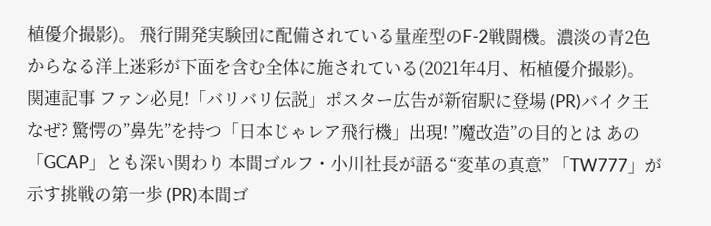植優介撮影)。 飛行開発実験団に配備されている量産型のF-2戦闘機。濃淡の青2色からなる洋上迷彩が下面を含む全体に施されている(2021年4月、柘植優介撮影)。 関連記事 ファン必見!「バリバリ伝説」ポスター広告が新宿駅に登場 (PR)バイク王 なぜ? 驚愕の”鼻先”を持つ「日本じゃレア飛行機」出現! ”魔改造”の目的とは あの「GCAP」とも深い関わり 本間ゴルフ・小川社長が語る“変革の真意” 「TW777」が示す挑戦の第一歩 (PR)本間ゴ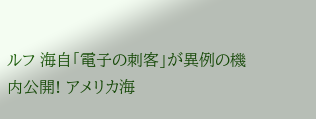ルフ 海自「電子の刺客」が異例の機内公開! アメリカ海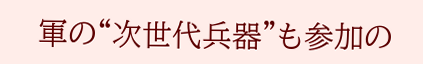軍の“次世代兵器”も参加の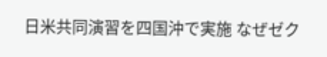日米共同演習を四国沖で実施 なぜゼク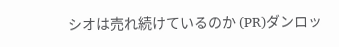シオは売れ続けているのか (PR)ダンロッ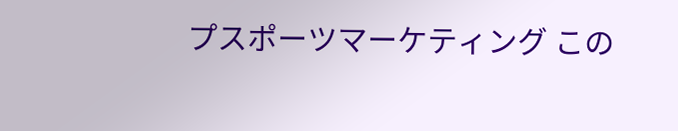プスポーツマーケティング この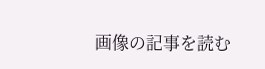画像の記事を読む